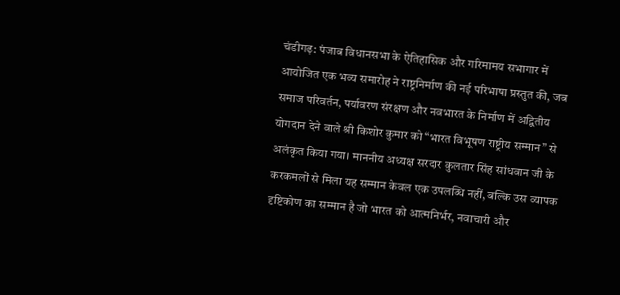चंडीगढ़: पंजाब विधानसभा के ऐतिहासिक और गरिमामय सभागार में आयोजित एक भव्य समारोह ने राष्ट्रनिर्माण की नई परिभाषा प्रस्तुत की, जब समाज परिवर्तन, पर्यावरण संरक्षण और नवभारत के निर्माण में अद्वितीय योगदान देने वाले श्री किशोर कुमार को “भारत विभूषण राष्ट्रीय सम्मान” से अलंकृत किया गया। माननीय अध्यक्ष सरदार कुलतार सिंह सांधवान जी के करकमलों से मिला यह सम्मान केवल एक उपलब्धि नहीं, बल्कि उस व्यापक दृष्टिकोण का सम्मान है जो भारत को आत्मनिर्भर, नवाचारी और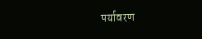पर्यावरण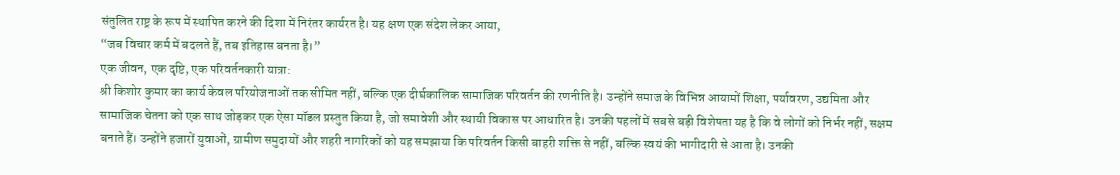संतुलित राष्ट्र के रूप में स्थापित करने की दिशा में निरंतर कार्यरत है। यह क्षण एक संदेश लेकर आया,
“जब विचार कर्म में बदलते हैं, तब इतिहास बनता है।”
एक जीवन, एक दृष्टि, एक परिवर्तनकारी यात्रा:
श्री किशोर कुमार का कार्य केवल परियोजनाओं तक सीमित नहीं, बल्कि एक दीर्घकालिक सामाजिक परिवर्तन की रणनीति है। उन्होंने समाज के विभिन्न आयामों शिक्षा, पर्यावरण, उद्यमिता और सामाजिक चेतना को एक साथ जोड़कर एक ऐसा मॉडल प्रस्तुत किया है, जो समावेशी और स्थायी विकास पर आधारित है। उनकी पहलों में सबसे बड़ी विशेषता यह है कि वे लोगों को निर्भर नहीं, सक्षम बनाते हैं। उन्होंने हजारों युवाओं, ग्रामीण समुदायों और शहरी नागरिकों को यह समझाया कि परिवर्तन किसी बाहरी शक्ति से नहीं, बल्कि स्वयं की भागीदारी से आता है। उनकी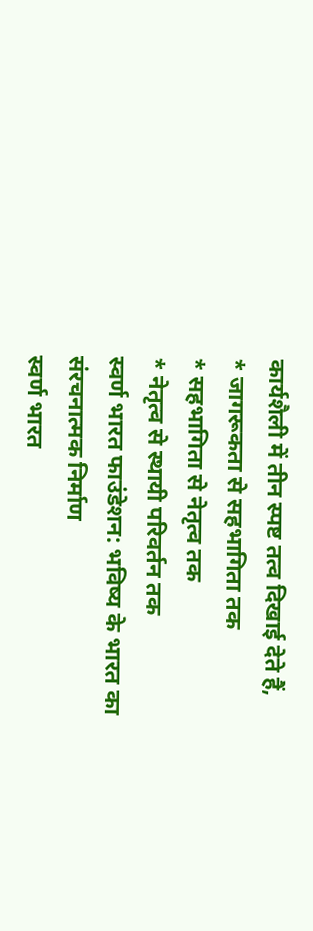कार्यशैली में तीन स्पष्ट तत्व दिखाई देते हैं,
* जागरूकता से सहभागिता तक
* सहभागिता से नेतृत्व तक
* नेतृत्व से स्थायी परिवर्तन तक
स्वर्ण भारत फाउंडेशन: भविष्य के भारत का संरचनात्मक निर्माण
स्वर्ण भारत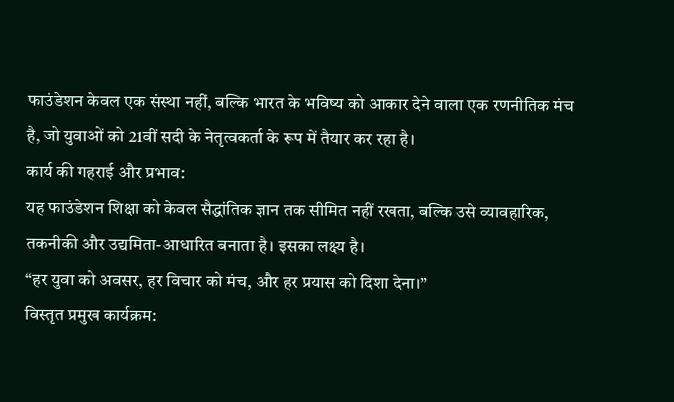फाउंडेशन केवल एक संस्था नहीं, बल्कि भारत के भविष्य को आकार देने वाला एक रणनीतिक मंच है, जो युवाओं को 21वीं सदी के नेतृत्वकर्ता के रूप में तैयार कर रहा है।
कार्य की गहराई और प्रभाव:
यह फाउंडेशन शिक्षा को केवल सैद्धांतिक ज्ञान तक सीमित नहीं रखता, बल्कि उसे व्यावहारिक, तकनीकी और उद्यमिता-आधारित बनाता है। इसका लक्ष्य है।
“हर युवा को अवसर, हर विचार को मंच, और हर प्रयास को दिशा देना।”
विस्तृत प्रमुख कार्यक्रम: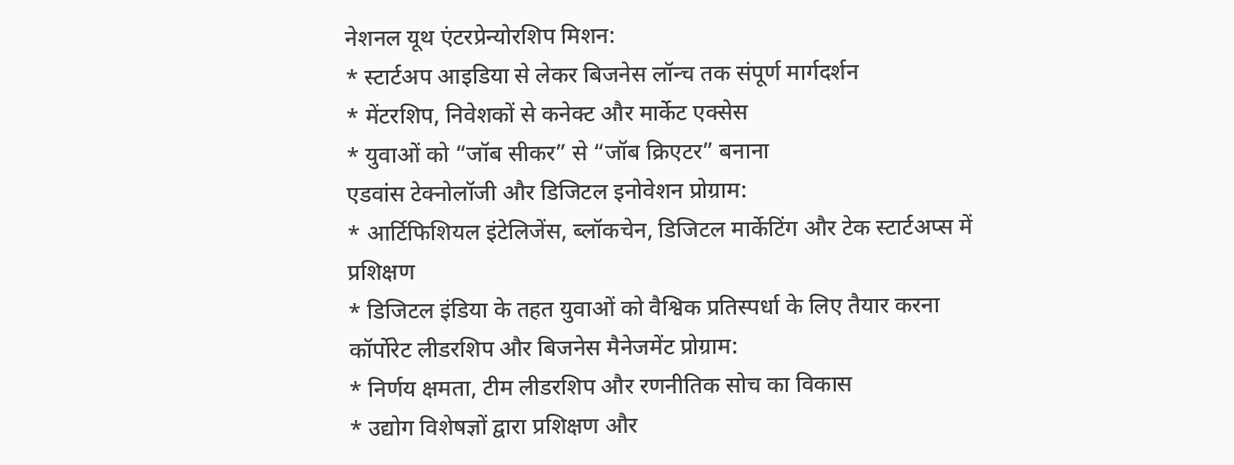नेशनल यूथ एंटरप्रेन्योरशिप मिशन:
* स्टार्टअप आइडिया से लेकर बिजनेस लॉन्च तक संपूर्ण मार्गदर्शन
* मेंटरशिप, निवेशकों से कनेक्ट और मार्केट एक्सेस
* युवाओं को “जॉब सीकर” से “जॉब क्रिएटर” बनाना
एडवांस टेक्नोलॉजी और डिजिटल इनोवेशन प्रोग्राम:
* आर्टिफिशियल इंटेलिजेंस, ब्लॉकचेन, डिजिटल मार्केटिंग और टेक स्टार्टअप्स में प्रशिक्षण
* डिजिटल इंडिया के तहत युवाओं को वैश्विक प्रतिस्पर्धा के लिए तैयार करना
कॉर्पोरेट लीडरशिप और बिजनेस मैनेजमेंट प्रोग्राम:
* निर्णय क्षमता, टीम लीडरशिप और रणनीतिक सोच का विकास
* उद्योग विशेषज्ञों द्वारा प्रशिक्षण और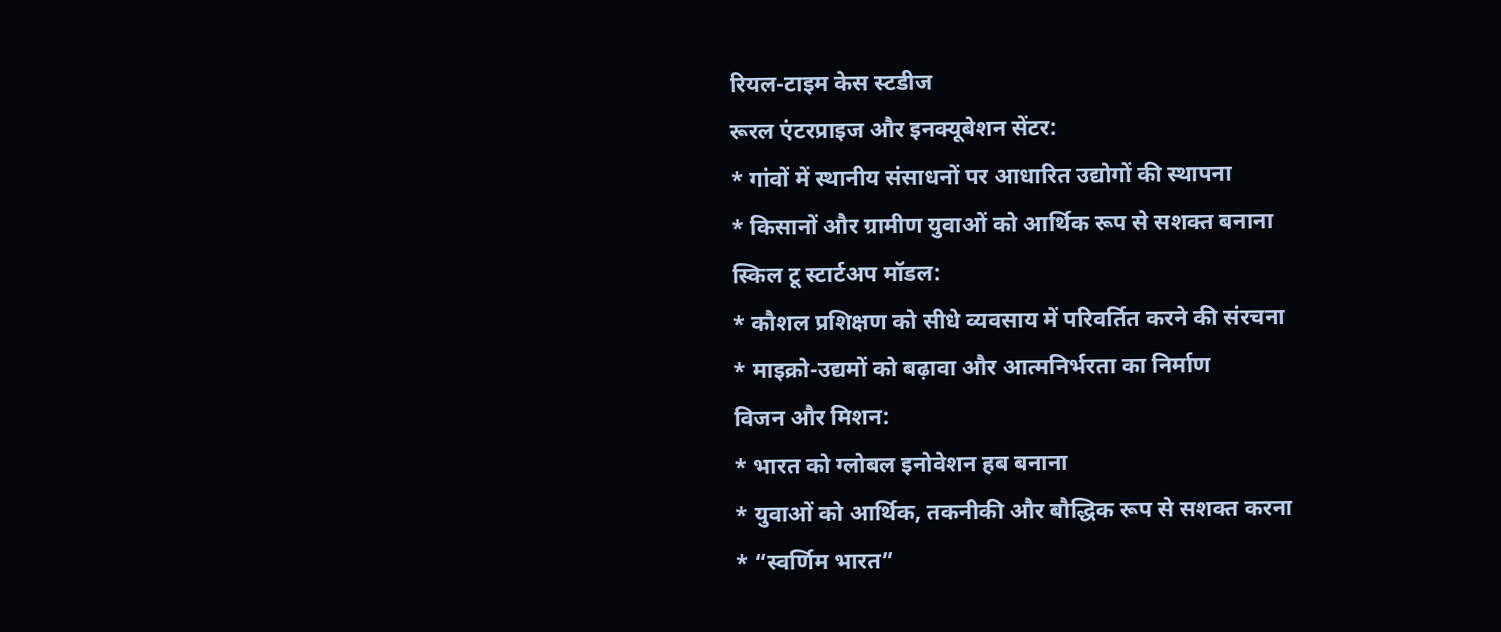रियल-टाइम केस स्टडीज
रूरल एंटरप्राइज और इनक्यूबेशन सेंटर:
* गांवों में स्थानीय संसाधनों पर आधारित उद्योगों की स्थापना
* किसानों और ग्रामीण युवाओं को आर्थिक रूप से सशक्त बनाना
स्किल टू स्टार्टअप मॉडल:
* कौशल प्रशिक्षण को सीधे व्यवसाय में परिवर्तित करने की संरचना
* माइक्रो-उद्यमों को बढ़ावा और आत्मनिर्भरता का निर्माण
विजन और मिशन:
* भारत को ग्लोबल इनोवेशन हब बनाना
* युवाओं को आर्थिक, तकनीकी और बौद्धिक रूप से सशक्त करना
* “स्वर्णिम भारत”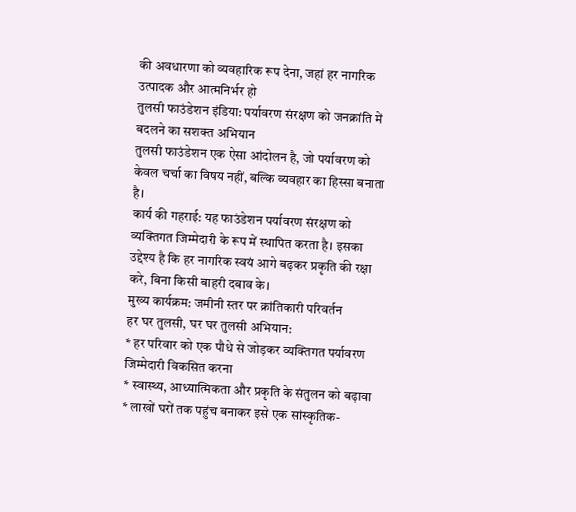की अवधारणा को व्यवहारिक रूप देना, जहां हर नागरिक उत्पादक और आत्मनिर्भर हो
तुलसी फाउंडेशन इंडिया: पर्यावरण संरक्षण को जनक्रांति में बदलने का सशक्त अभियान
तुलसी फाउंडेशन एक ऐसा आंदोलन है, जो पर्यावरण को केवल चर्चा का विषय नहीं, बल्कि व्यवहार का हिस्सा बनाता है।
कार्य की गहराई: यह फाउंडेशन पर्यावरण संरक्षण को व्यक्तिगत जिम्मेदारी के रूप में स्थापित करता है। इसका उद्देश्य है कि हर नागरिक स्वयं आगे बढ़कर प्रकृति की रक्षा करे, बिना किसी बाहरी दबाव के।
मुख्य कार्यक्रम: जमीनी स्तर पर क्रांतिकारी परिवर्तन
हर घर तुलसी, घर घर तुलसी अभियान:
* हर परिवार को एक पौधे से जोड़कर व्यक्तिगत पर्यावरण जिम्मेदारी विकसित करना
* स्वास्थ्य, आध्यात्मिकता और प्रकृति के संतुलन को बढ़ावा
* लाखों घरों तक पहुंच बनाकर इसे एक सांस्कृतिक-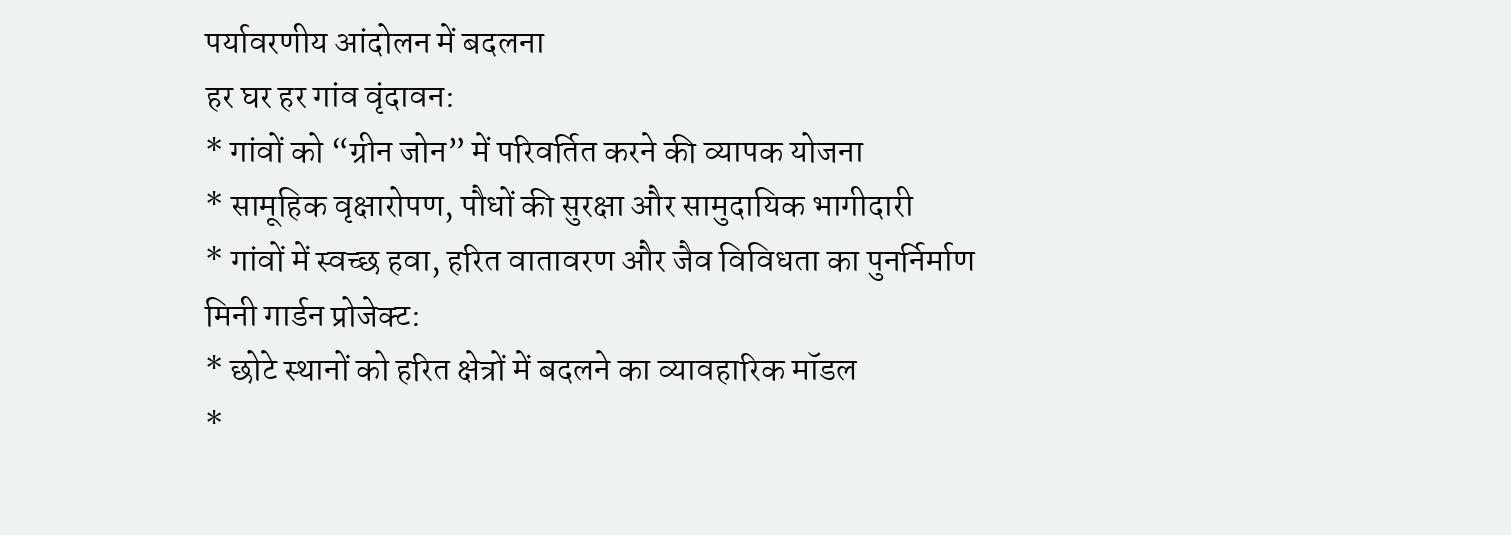पर्यावरणीय आंदोलन में बदलना
हर घर हर गांव वृंदावन:
* गांवों को “ग्रीन जोन” में परिवर्तित करने की व्यापक योजना
* सामूहिक वृक्षारोपण, पौधों की सुरक्षा और सामुदायिक भागीदारी
* गांवों में स्वच्छ हवा, हरित वातावरण और जैव विविधता का पुनर्निर्माण
मिनी गार्डन प्रोजेक्ट:
* छोटे स्थानों को हरित क्षेत्रों में बदलने का व्यावहारिक मॉडल
*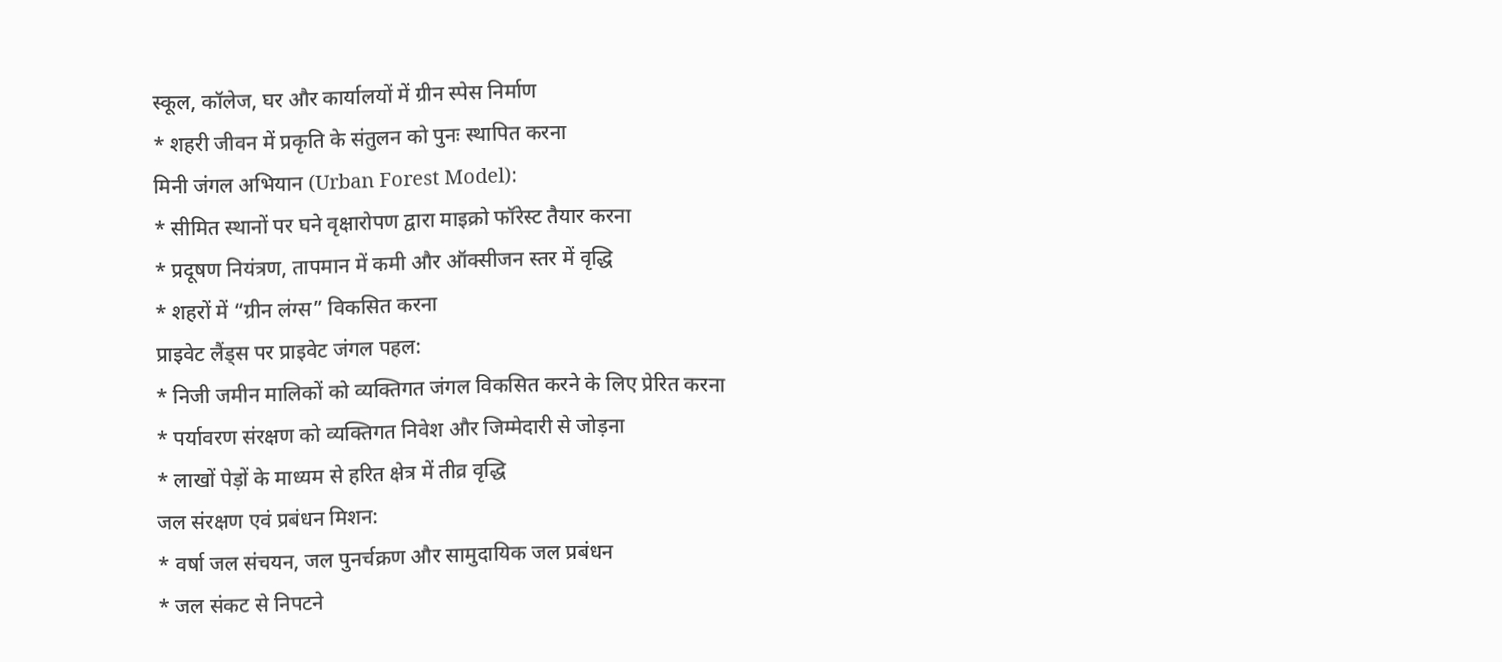स्कूल, कॉलेज, घर और कार्यालयों में ग्रीन स्पेस निर्माण
* शहरी जीवन में प्रकृति के संतुलन को पुनः स्थापित करना
मिनी जंगल अभियान (Urban Forest Model):
* सीमित स्थानों पर घने वृक्षारोपण द्वारा माइक्रो फॉरेस्ट तैयार करना
* प्रदूषण नियंत्रण, तापमान में कमी और ऑक्सीजन स्तर में वृद्धि
* शहरों में “ग्रीन लंग्स” विकसित करना
प्राइवेट लैंड्स पर प्राइवेट जंगल पहल:
* निजी जमीन मालिकों को व्यक्तिगत जंगल विकसित करने के लिए प्रेरित करना
* पर्यावरण संरक्षण को व्यक्तिगत निवेश और जिम्मेदारी से जोड़ना
* लाखों पेड़ों के माध्यम से हरित क्षेत्र में तीव्र वृद्धि
जल संरक्षण एवं प्रबंधन मिशन:
* वर्षा जल संचयन, जल पुनर्चक्रण और सामुदायिक जल प्रबंधन
* जल संकट से निपटने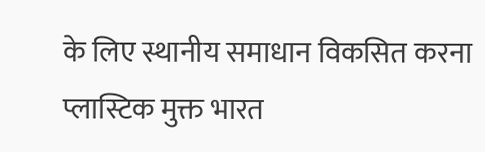के लिए स्थानीय समाधान विकसित करना
प्लास्टिक मुक्त भारत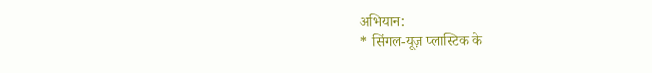अभियान:
* सिंगल-यूज़ प्लास्टिक के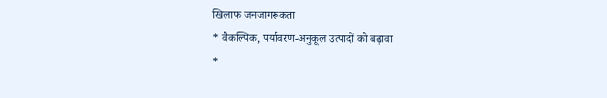खिलाफ जनजागरूकता
* वैकल्पिक, पर्यावरण-अनुकूल उत्पादों को बढ़ावा
*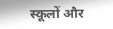स्कूलों और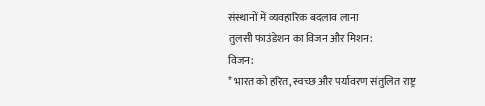संस्थानों में व्यवहारिक बदलाव लाना
तुलसी फाउंडेशन का विजन और मिशन:
विजन:
* भारत को हरित, स्वच्छ और पर्यावरण संतुलित राष्ट्र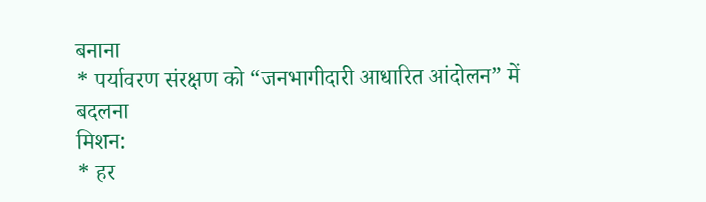बनाना
* पर्यावरण संरक्षण को “जनभागीदारी आधारित आंदोलन” में बदलना
मिशन:
* हर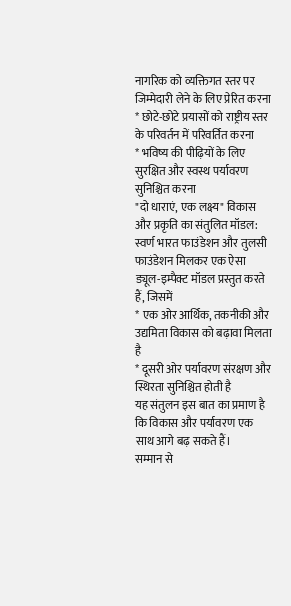नागरिक को व्यक्तिगत स्तर पर जिम्मेदारी लेने के लिए प्रेरित करना
* छोटे-छोटे प्रयासों को राष्ट्रीय स्तर के परिवर्तन में परिवर्तित करना
* भविष्य की पीढ़ियों के लिए सुरक्षित और स्वस्थ पर्यावरण सुनिश्चित करना
"दो धाराएं, एक लक्ष्य" विकास और प्रकृति का संतुलित मॉडल:
स्वर्ण भारत फाउंडेशन और तुलसी फाउंडेशन मिलकर एक ऐसा ड्यूल-इम्पैक्ट मॉडल प्रस्तुत करते हैं, जिसमें
* एक ओर आर्थिक, तकनीकी और उद्यमिता विकास को बढ़ावा मिलता है
* दूसरी ओर पर्यावरण संरक्षण और स्थिरता सुनिश्चित होती है
यह संतुलन इस बात का प्रमाण है कि विकास और पर्यावरण एक साथ आगे बढ़ सकते हैं।
सम्मान से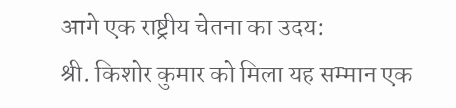आगे एक राष्ट्रीय चेतना का उदय:
श्री. किशोर कुमार को मिला यह सम्मान एक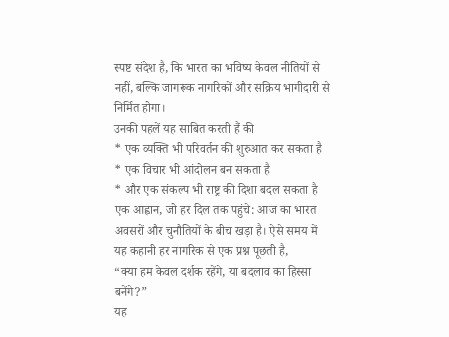स्पष्ट संदेश है, कि भारत का भविष्य केवल नीतियों से नहीं, बल्कि जागरूक नागरिकों और सक्रिय भागीदारी से निर्मित होगा।
उनकी पहलें यह साबित करती हैं की
* एक व्यक्ति भी परिवर्तन की शुरुआत कर सकता है
* एक विचार भी आंदोलन बन सकता है
* और एक संकल्प भी राष्ट्र की दिशा बदल सकता है
एक आह्वान, जो हर दिल तक पहुंचे: आज का भारत अवसरों और चुनौतियों के बीच खड़ा है। ऐसे समय में यह कहानी हर नागरिक से एक प्रश्न पूछती है,
“क्या हम केवल दर्शक रहेंगे, या बदलाव का हिस्सा बनेंगे?”
यह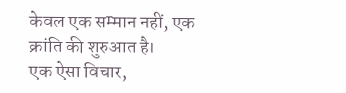केवल एक सम्मान नहीं, एक क्रांति की शुरुआत है।
एक ऐसा विचार,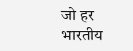जो हर भारतीय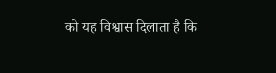को यह विश्वास दिलाता है कि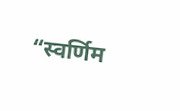“स्वर्णिम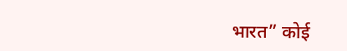भारत” कोई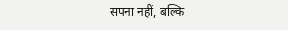सपना नहीं, बल्कि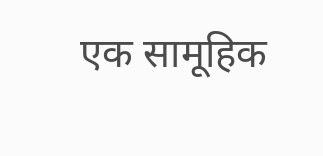एक सामूहिक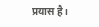प्रयास है।